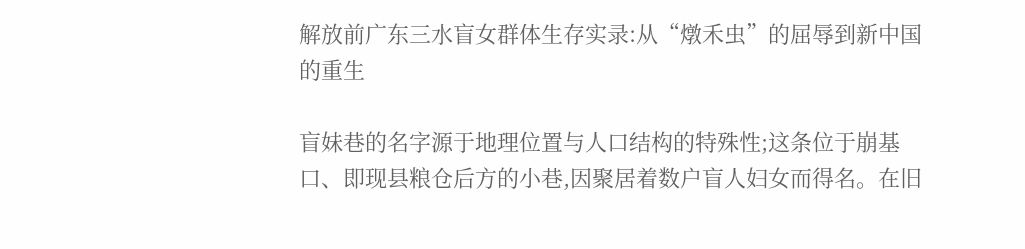解放前广东三水盲女群体生存实录:从“燉禾虫”的屈辱到新中国的重生

盲妹巷的名字源于地理位置与人口结构的特殊性;这条位于崩基口、即现县粮仓后方的小巷,因聚居着数户盲人妇女而得名。在旧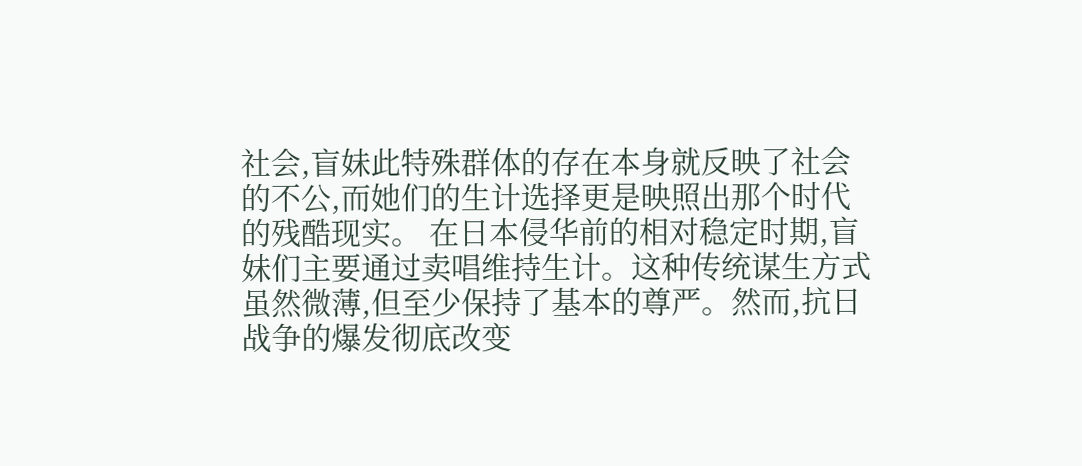社会,盲妹此特殊群体的存在本身就反映了社会的不公,而她们的生计选择更是映照出那个时代的残酷现实。 在日本侵华前的相对稳定时期,盲妹们主要通过卖唱维持生计。这种传统谋生方式虽然微薄,但至少保持了基本的尊严。然而,抗日战争的爆发彻底改变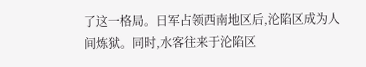了这一格局。日军占领西南地区后,沦陷区成为人间炼狱。同时,水客往来于沦陷区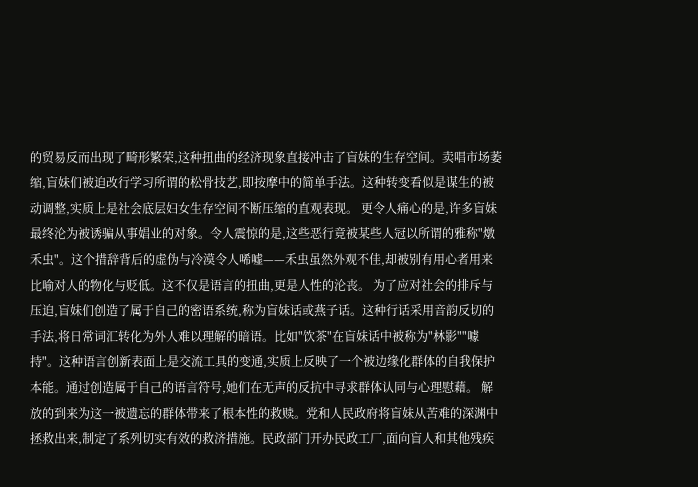的贸易反而出现了畸形繁荣,这种扭曲的经济现象直接冲击了盲妹的生存空间。卖唱市场萎缩,盲妹们被迫改行学习所谓的松骨技艺,即按摩中的简单手法。这种转变看似是谋生的被动调整,实质上是社会底层妇女生存空间不断压缩的直观表现。 更令人痛心的是,许多盲妹最终沦为被诱骗从事娼业的对象。令人震惊的是,这些恶行竟被某些人冠以所谓的雅称"燉禾虫"。这个措辞背后的虚伪与冷漠令人唏嘘——禾虫虽然外观不佳,却被别有用心者用来比喻对人的物化与贬低。这不仅是语言的扭曲,更是人性的沦丧。 为了应对社会的排斥与压迫,盲妹们创造了属于自己的密语系统,称为盲妹话或燕子话。这种行话采用音韵反切的手法,将日常词汇转化为外人难以理解的暗语。比如"饮茶"在盲妹话中被称为"林影""噱持"。这种语言创新表面上是交流工具的变通,实质上反映了一个被边缘化群体的自我保护本能。通过创造属于自己的语言符号,她们在无声的反抗中寻求群体认同与心理慰藉。 解放的到来为这一被遗忘的群体带来了根本性的救赎。党和人民政府将盲妹从苦难的深渊中拯救出来,制定了系列切实有效的救济措施。民政部门开办民政工厂,面向盲人和其他残疾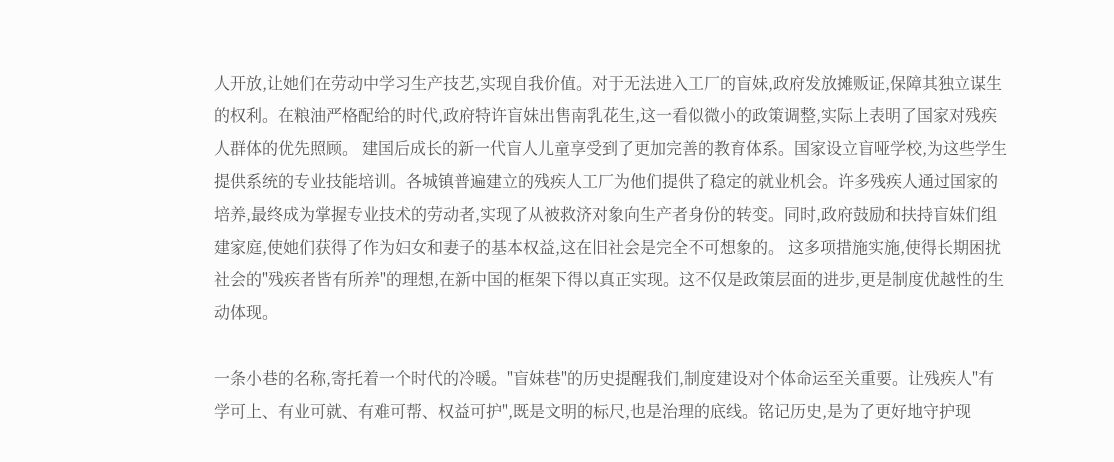人开放,让她们在劳动中学习生产技艺,实现自我价值。对于无法进入工厂的盲妹,政府发放摊贩证,保障其独立谋生的权利。在粮油严格配给的时代,政府特许盲妹出售南乳花生,这一看似微小的政策调整,实际上表明了国家对残疾人群体的优先照顾。 建国后成长的新一代盲人儿童享受到了更加完善的教育体系。国家设立盲哑学校,为这些学生提供系统的专业技能培训。各城镇普遍建立的残疾人工厂为他们提供了稳定的就业机会。许多残疾人通过国家的培养,最终成为掌握专业技术的劳动者,实现了从被救济对象向生产者身份的转变。同时,政府鼓励和扶持盲妹们组建家庭,使她们获得了作为妇女和妻子的基本权益,这在旧社会是完全不可想象的。 这多项措施实施,使得长期困扰社会的"残疾者皆有所养"的理想,在新中国的框架下得以真正实现。这不仅是政策层面的进步,更是制度优越性的生动体现。

一条小巷的名称,寄托着一个时代的冷暖。"盲妹巷"的历史提醒我们,制度建设对个体命运至关重要。让残疾人"有学可上、有业可就、有难可帮、权益可护",既是文明的标尺,也是治理的底线。铭记历史,是为了更好地守护现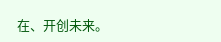在、开创未来。